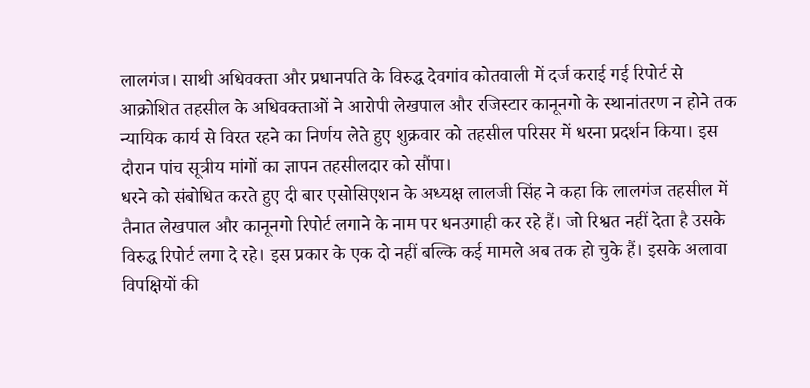लालगंज। साथी अधिवक्ता और प्रधानपति के विरुद्ध देवगांव कोतवाली में दर्ज कराई गई रिपोर्ट से आक्रोशित तहसील के अधिवक्ताओं ने आरोपी लेखपाल और रजिस्टार कानूनगो के स्थानांतरण न होने तक न्यायिक कार्य से विरत रहने का निर्णय लेते हुए शुक्रवार को तहसील परिसर में धरना प्रदर्शन किया। इस दौरान पांच सूत्रीय मांगों का ज्ञापन तहसीलदार को सौंपा।
धरने को संबोधित करते हुए दी बार एसोसिएशन के अध्यक्ष लालजी सिंह ने कहा कि लालगंज तहसील में तैनात लेखपाल और कानूनगो रिपोर्ट लगाने के नाम पर धनउगाही कर रहे हैं। जो रिश्वत नहीं देता है उसके विरुद्ध रिपोर्ट लगा दे रहे। इस प्रकार के एक दो नहीं बल्कि कई मामले अब तक हो चुके हैं। इसके अलावा विपक्षियों की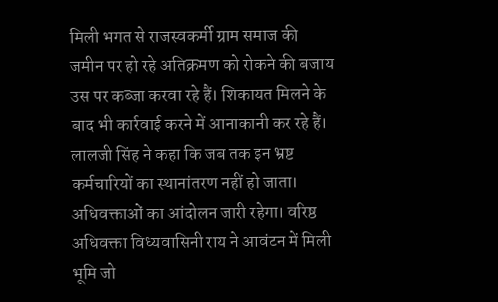मिली भगत से राजस्वकर्मी ग्राम समाज की जमीन पर हो रहे अतिक्रमण को रोकने की बजाय उस पर कब्जा करवा रहे हैं। शिकायत मिलने के बाद भी कार्रवाई करने में आनाकानी कर रहे हैं। लालजी सिंह ने कहा कि जब तक इन भ्रष्ट कर्मचारियों का स्थानांतरण नहीं हो जाता। अधिवक्ताओं का आंदोलन जारी रहेगा। वरिष्ठ अधिवक्ता विध्यवासिनी राय ने आवंटन में मिली भूमि जो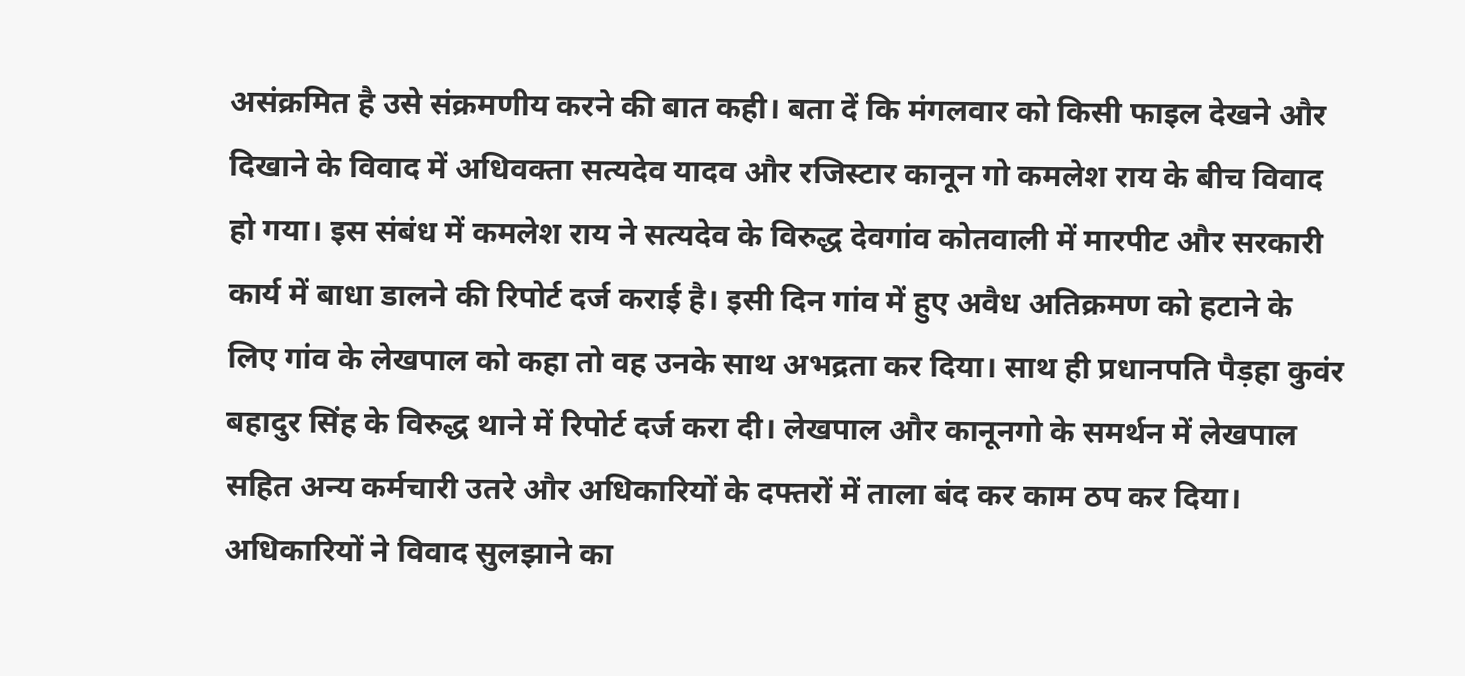असंक्रमित है उसे संक्रमणीय करने की बात कही। बता दें कि मंगलवार को किसी फाइल देखने और दिखाने के विवाद में अधिवक्ता सत्यदेव यादव और रजिस्टार कानून गो कमलेश राय के बीच विवाद हो गया। इस संबंध में कमलेश राय ने सत्यदेव के विरुद्ध देवगांव कोतवाली में मारपीट और सरकारी कार्य में बाधा डालने की रिपोर्ट दर्ज कराई है। इसी दिन गांव में हुए अवैध अतिक्रमण को हटाने के लिए गांव के लेखपाल को कहा तो वह उनके साथ अभद्रता कर दिया। साथ ही प्रधानपति पैड़हा कुवंर बहादुर सिंह के विरुद्ध थाने में रिपोर्ट दर्ज करा दी। लेखपाल और कानूनगो के समर्थन में लेखपाल सहित अन्य कर्मचारी उतरे और अधिकारियों के दफ्तरों में ताला बंद कर काम ठप कर दिया। अधिकारियों ने विवाद सुलझाने का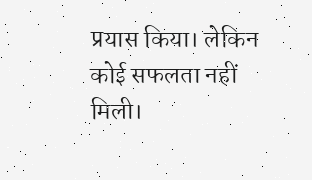प्रयास किया। लेकिन कोई सफलता नहीं मिली।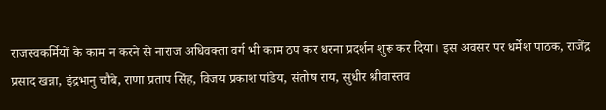राजस्वकर्मियों के काम न करने से नाराज अधिवक्ता वर्ग भी काम ठप कर धरना प्रदर्शन शुरू कर दिया। इस अवसर पर धर्मेश पाठक, राजेंद्र प्रसाद खन्ना, इंद्रभानु चौबे, राणा प्रताप सिंह, विजय प्रकाश पांडेय, संतोष राय, सुधीर श्रीवास्तव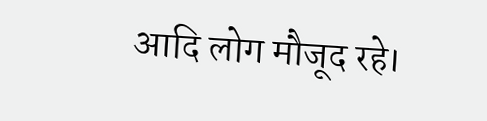आदि लोग मौजूद रहे।